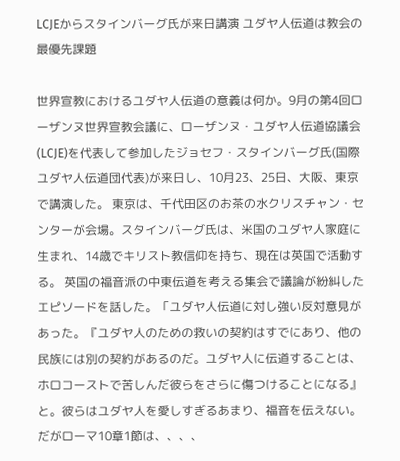LCJEからスタインバーグ氏が来日講演 ユダヤ人伝道は教会の最優先課題

世界宣教におけるユダヤ人伝道の意義は何か。9月の第4回ローザンヌ世界宣教会議に、ローザンヌ・ユダヤ人伝道協議会(LCJE)を代表して参加したジョセフ・スタインバーグ氏(国際ユダヤ人伝道団代表)が来日し、10月23、25日、大阪、東京で講演した。 東京は、千代田区のお茶の水クリスチャン・センターが会場。スタインバーグ氏は、米国のユダヤ人家庭に生まれ、14歳でキリスト教信仰を持ち、現在は英国で活動する。 英国の福音派の中東伝道を考える集会で議論が紛糾したエピソードを話した。「ユダヤ人伝道に対し強い反対意見があった。『ユダヤ人のための救いの契約はすでにあり、他の民族には別の契約があるのだ。ユダヤ人に伝道することは、ホロコーストで苦しんだ彼らをさらに傷つけることになる』と。彼らはユダヤ人を愛しすぎるあまり、福音を伝えない。だがローマ10章1節は、、、、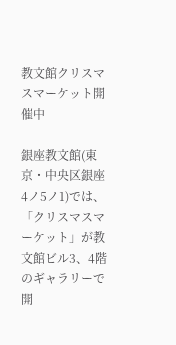教文館クリスマスマーケット開催中

銀座教文館(東京・中央区銀座4ノ5ノ1)では、「クリスマスマーケット」が教文館ビル3、4階のギャラリーで開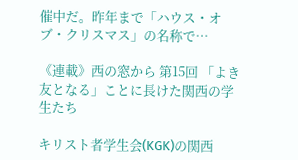催中だ。昨年まで「ハウス・オブ・クリスマス」の名称で…

《連載》西の窓から 第15回 「よき友となる」ことに長けた関西の学生たち

キリスト者学生会(KGK)の関西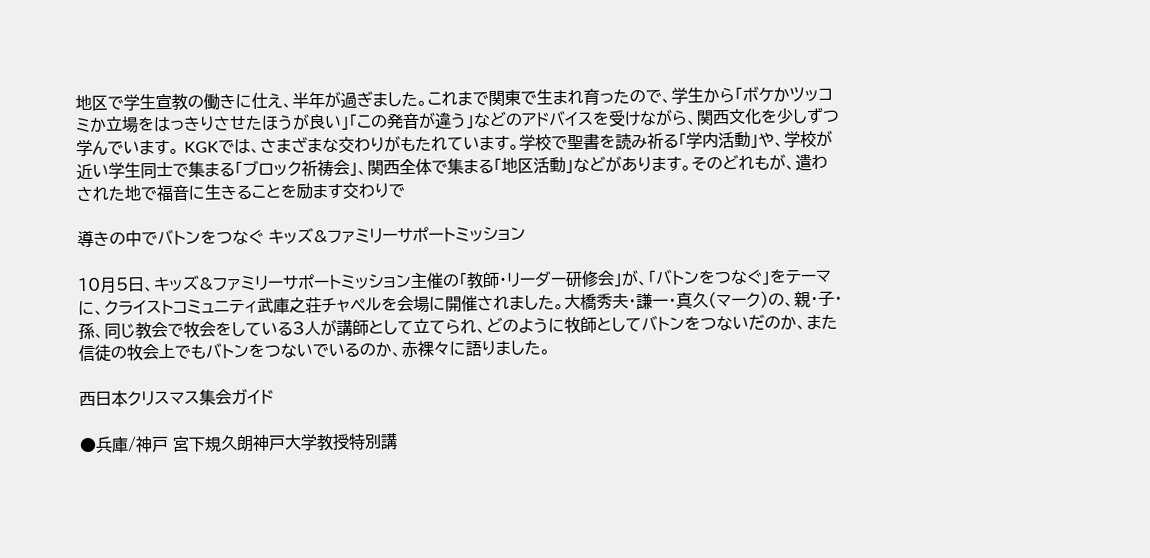地区で学生宣教の働きに仕え、半年が過ぎました。これまで関東で生まれ育ったので、学生から「ボケかツッコミか立場をはっきりさせたほうが良い」「この発音が違う」などのアドバイスを受けながら、関西文化を少しずつ学んでいます。 KGKでは、さまざまな交わりがもたれています。学校で聖書を読み祈る「学内活動」や、学校が近い学生同士で集まる「ブロック祈祷会」、関西全体で集まる「地区活動」などがあります。そのどれもが、遣わされた地で福音に生きることを励ます交わりで

導きの中でバトンをつなぐ キッズ&ファミリーサポートミッション

10月5日、キッズ&ファミリーサポートミッション主催の「教師・リーダー研修会」が、「バトンをつなぐ」をテーマに、クライストコミュニティ武庫之荘チャペルを会場に開催されました。大橋秀夫・謙一・真久(マーク)の、親・子・孫、同じ教会で牧会をしている3人が講師として立てられ、どのように牧師としてバトンをつないだのか、また信徒の牧会上でもバトンをつないでいるのか、赤裸々に語りました。

西日本クリスマス集会ガイド

●兵庫/神戸 宮下規久朗神戸大学教授特別講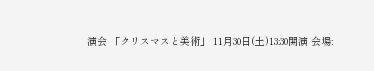演会 「クリスマスと美術」 11月30日(土)13:30開演 会場: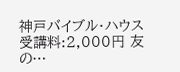神戸バイブル・ハウス 受講料:2,000円 友の…